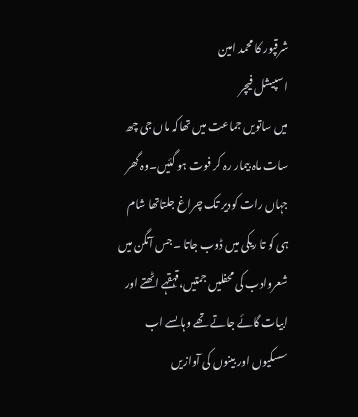شرقپور کا محمد امین
اسپیشل فیچر
میں ساتویں جماعت میں تھاکہ ماں جی چھ سات ماہ بیمار رہ کر فوت ہو گئیں۔وہ گھر جہاں رات کودیر تک چراغ جلتاتھا شام ہی کو تا ریکی میں ڈوب جاتا ۔جس آنگن میں شعروادب کی محفلیں جمتیں،قہقہے اٹھتے اور ابیات گائے جاتے تھے وہاںسے اب سسکیوں اور بینوں کی آوازیں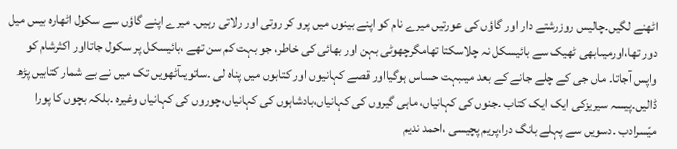اٹھنے لگیں۔چالیس روزرشتے دار اور گاؤں کی عورتیں میرے نام کو اپنے بینوں میں پرو کر روتی اور رلاتی رہیں۔ میرے اپنے گاؤں سے سکول اٹھارہ بیس میل دور تھا،اورمیںابھی ٹھیک سے بائیسکل نہ چلاسکتا تھامگرچھوٹی بہن اور بھائی کی خاطر، جو بہت کم سن تھے ،بائیسکل پر سکول جاتااور اکثرشام کو واپس آجاتا۔ ماں جی کے چلے جانے کے بعد میںبہت حساس ہوگیااور قصے کہانیوں اور کتابوں میں پناہ لی ۔ساتویںآٹھویں تک میں نے بے شمار کتابیں پڑھ ڈالیں۔پیسہ سیریزکی ایک ایک کتاب ۔جنوں کی کہانیاں، ماہی گیروں کی کہانیاں،بادشاہوں کی کہانیاں،چوروں کی کہانیاں وغیرہ ۔بلکہ بچوں کا پورا میّسرادب ۔دسویں سے پہلے بانگ درا،پریم پچیسی ،احمد ندیم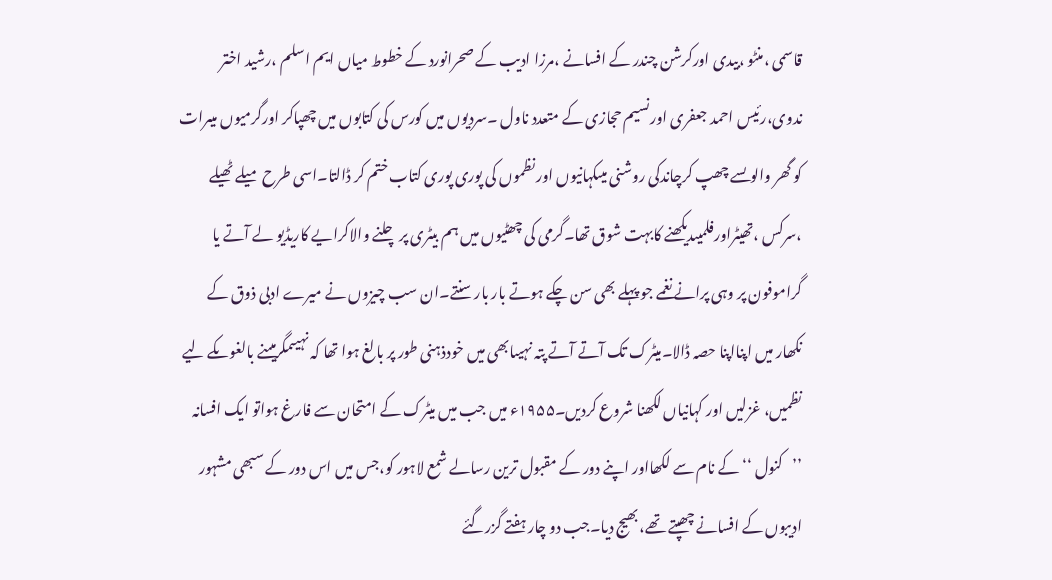قاسمی ،منٹو ،بیدی اورکرشن چندر کے افسانے ،مرزا ادیب کے صحرانورد کے خطوط میاں ایم اسلم ،رشید اختر ندوی،رئیس احمد جعفری اورنسیم حجازی کے متعدد ناول ۔سردیوں میں کورس کی کتابوں میں چھپاکر اورگرمیوں میںرات کو گھر والوںسے چھپ کرچاندکی روشنی میںکہانیوں اور نظموں کی پوری پوری کتاب ختم کر ڈالتا۔اسی طرح میلے ٹھیلے ،سرکس ،تھیٹراورفلمیںدیکھنے کابہت شوق تھا۔گرمی کی چھٹیوں میں ہم بیٹری پر چلنے والاکرایے کاریڈیو لے آتے یا گراموفون پر وہی پرانے نغمے جو پہلے بھی سن چکے ہوتے بار بار سنتے۔ان سب چیزوں نے میرے ادبی ذوق کے نکھار میں اپنااپنا حصہ ڈالا۔میٹرک تک آتے آتے پتہ نہیںابھی میں خودذہنی طور پر بالغ ہوا تھا کہ نہیںمگرمیںنے بالغوںکے لیے نظمیں، غزلیں اور کہانیاں لکھنا شروع کردیں۔۱۹۵۵ء میں جب میں میٹرک کے امتحان سے فارغ ہواتو ایک افسانہ ’’کنول ‘‘ کے نام سے لکھااور اپنے دور کے مقبول ترین رسالے شمع لاہور کو،جس میں اس دور کے سبھی مشہور ادیبوں کے افسانے چھپتے تھے، بھیج دیا۔جب دو چار ہفتے گزرگئے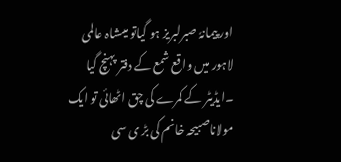اور پیمانہٗ صبرلبریز ہو گیاتو میںشاہ عالمی لاہور میں واقع شمع کے دفتر پہنچ گیا ۔ایڈیٹر کے کمرے کی چق اٹھائی تو ایک مولاناصبیحہ خانم کی بڑ ی سی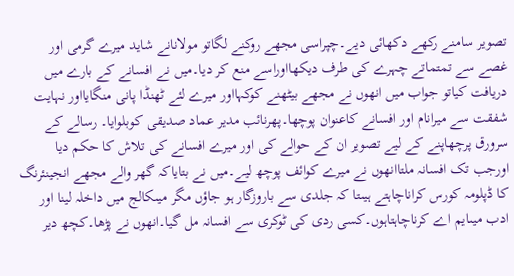تصویر سامنے رکھے دکھائی دیے۔چپراسی مجھے روکنے لگاتو مولانانے شاید میرے گرمی اور غصے سے تمتماتے چہرے کی طرف دیکھااوراسے منع کر دیا۔میں نے افسانے کے بارے میں دریافت کیاتو جواب میں انھوں نے مجھے بیٹھنے کوکہااور میرے لئے ٹھنڈا پانی منگایااور نہایت شفقت سے میرانام اور افسانے کاعنوان پوچھا۔پھرنائب مدیر عماد صدیقی کوبلوایا۔ رسالے کے سرورق پرچھاپنے کے لیے تصویر ان کے حوالے کی اور میرے افسانے کی تلاش کا حکم دیا اورجب تک افسانہ ملتاانھوں نے میرے کوائف پوچھ لیے۔میں نے بتایاکہ گھر والے مجھے انجینئرنگ کا ڈپلومہ کورس کراناچاہتے ہیںتا کہ جلدی سے باروزگار ہو جاؤں مگر میںکالج میں داخلہ لینا اور ادب میںایم اے کرناچاہتاہوں۔کسی ردی کی ٹوکری سے افسانہ مل گیا۔انھوں نے پڑھا۔کچھ دیر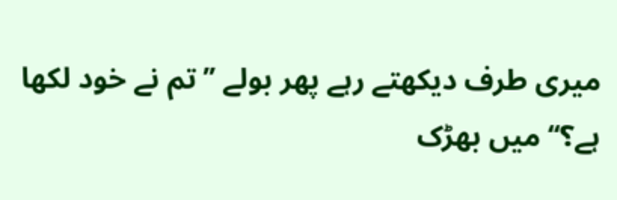میری طرف دیکھتے رہے پھر بولے ’’تم نے خود لکھا ہے؟‘‘ میں بھڑک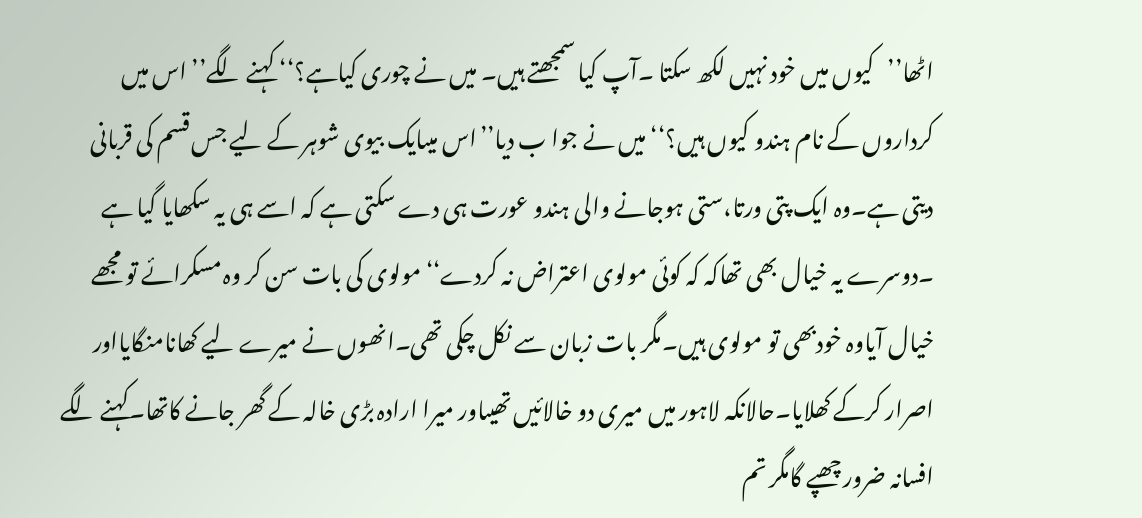اٹھا’’کیوں میں خود نہیں لکھ سکتا ۔آپ کیا سمجھتے ہیں۔ میں نے چوری کیاہے؟‘‘ کہنے لگے’’ اس میں کرداروں کے نام ہندو کیوں ہیں؟‘‘ میں نے جوا ب دیا’’اس میںایک بیوی شوہر کے لیے جس قسم کی قربانی دیتی ہے۔وہ ایک پتی ورتا،ستی ہوجانے والی ہندو عورت ہی دے سکتی ہے کہ اسے ہی یہ سکھایا گیا ہے ۔دوسرے یہ خیال بھی تھاکہ کہ کوئی مولوی اعتراض نہ کردے‘‘ مولوی کی بات سن کر وہ مسکرائے تو مجھے خیال آیاوہ خودبھی تو مولوی ہیں۔مگر بات زبان سے نکل چکی تھی۔انھوں نے میرے لیے کھانامنگایااور اصرار کرکے کھلایا۔حالانکہ لاہور میں میری دو خالائیں تھیںاور میرا ارادہ بڑی خالہ کے گھر جانے کاتھا۔کہنے لگے افسانہ ضرور چھپے گامگر تم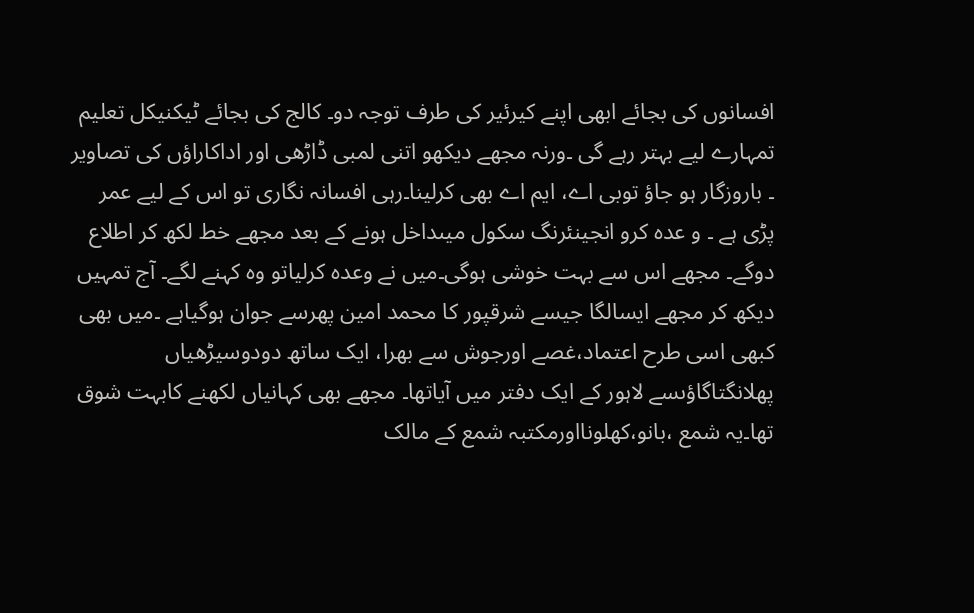افسانوں کی بجائے ابھی اپنے کیرئیر کی طرف توجہ دو۔ کالج کی بجائے ٹیکنیکل تعلیم تمہارے لیے بہتر رہے گی ۔ورنہ مجھے دیکھو اتنی لمبی ڈاڑھی اور اداکاراؤں کی تصاویر ۔ باروزگار ہو جاؤ توبی اے، ایم اے بھی کرلینا۔رہی افسانہ نگاری تو اس کے لیے عمر پڑی ہے ۔ و عدہ کرو انجینئرنگ سکول میںداخل ہونے کے بعد مجھے خط لکھ کر اطلاع دوگے۔ مجھے اس سے بہت خوشی ہوگی۔میں نے وعدہ کرلیاتو وہ کہنے لگے۔ آج تمہیں دیکھ کر مجھے ایسالگا جیسے شرقپور کا محمد امین پھرسے جوان ہوگیاہے ۔میں بھی کبھی اسی طرح اعتماد،غصے اورجوش سے بھرا، ایک ساتھ دودوسیڑھیاں پھلانگتاگاؤںسے لاہور کے ایک دفتر میں آیاتھا۔ مجھے بھی کہانیاں لکھنے کابہت شوق تھا۔یہ شمع ،بانو،کھلونااورمکتبہ شمع کے مالک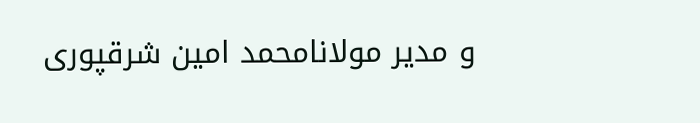و مدیر مولانامحمد امین شرقپوری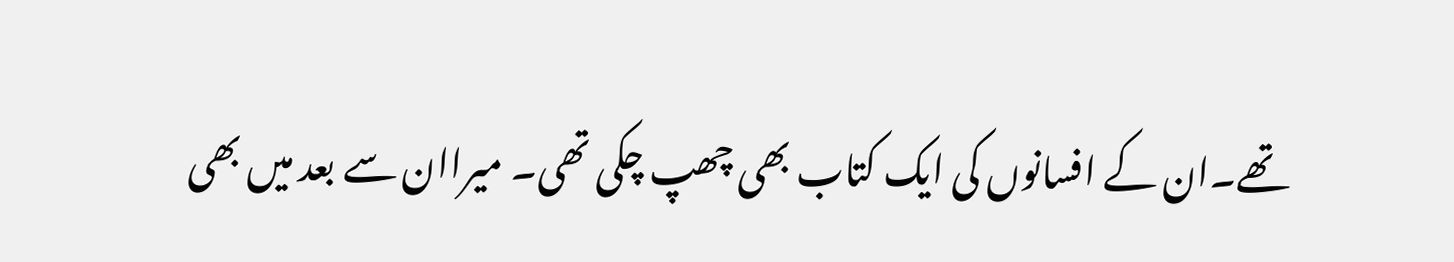تھے۔ان کے افسانوں کی ایک کتاب بھی چھپ چکی تھی۔ میراان سے بعد میں بھی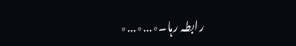رابطہ رہا۔٭…٭…٭